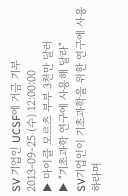SV 기업인 UCSF에 거금 기부
2013-09-25 (수) 12:00:00
▶ 마이클 모르츠 부부 3천만 달러
▶ "기초과학 연구에 사용해 달라"
SV기업인이 기초과학을 위한 연구에 사용하라며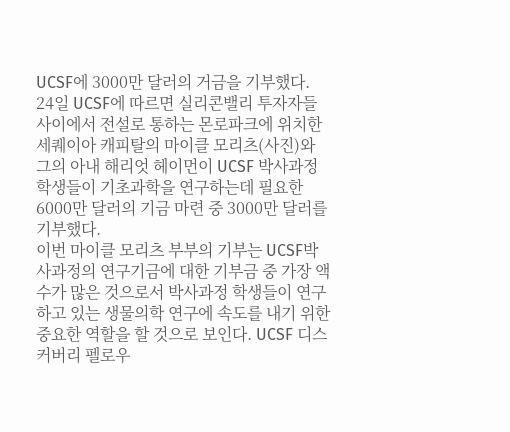UCSF에 3000만 달러의 거금을 기부했다.
24일 UCSF에 따르면 실리콘밸리 투자자들 사이에서 전설로 통하는 몬로파크에 위치한 세퀘이아 캐피탈의 마이클 모리츠(사진)와 그의 아내 해리엇 헤이먼이 UCSF 박사과정 학생들이 기초과학을 연구하는데 필요한 6000만 달러의 기금 마련 중 3000만 달러를 기부했다.
이번 마이클 모리츠 부부의 기부는 UCSF박사과정의 연구기금에 대한 기부금 중 가장 액수가 많은 것으로서 박사과정 학생들이 연구하고 있는 생물의학 연구에 속도를 내기 위한 중요한 역할을 할 것으로 보인다. UCSF 디스커버리 펠로우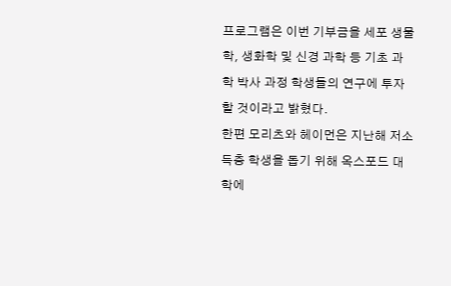프로그램은 이번 기부금을 세포 생물학, 생화학 및 신경 과학 등 기초 과학 박사 과정 학생들의 연구에 투자할 것이라고 밝혔다.
한편 모리츠와 헤이먼은 지난해 저소득층 학생을 돕기 위해 옥스포드 대학에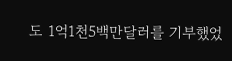도 1억1천5백만달러를 기부했었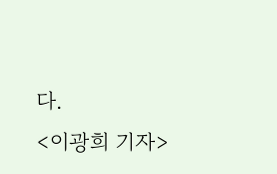다.
<이광희 기자>